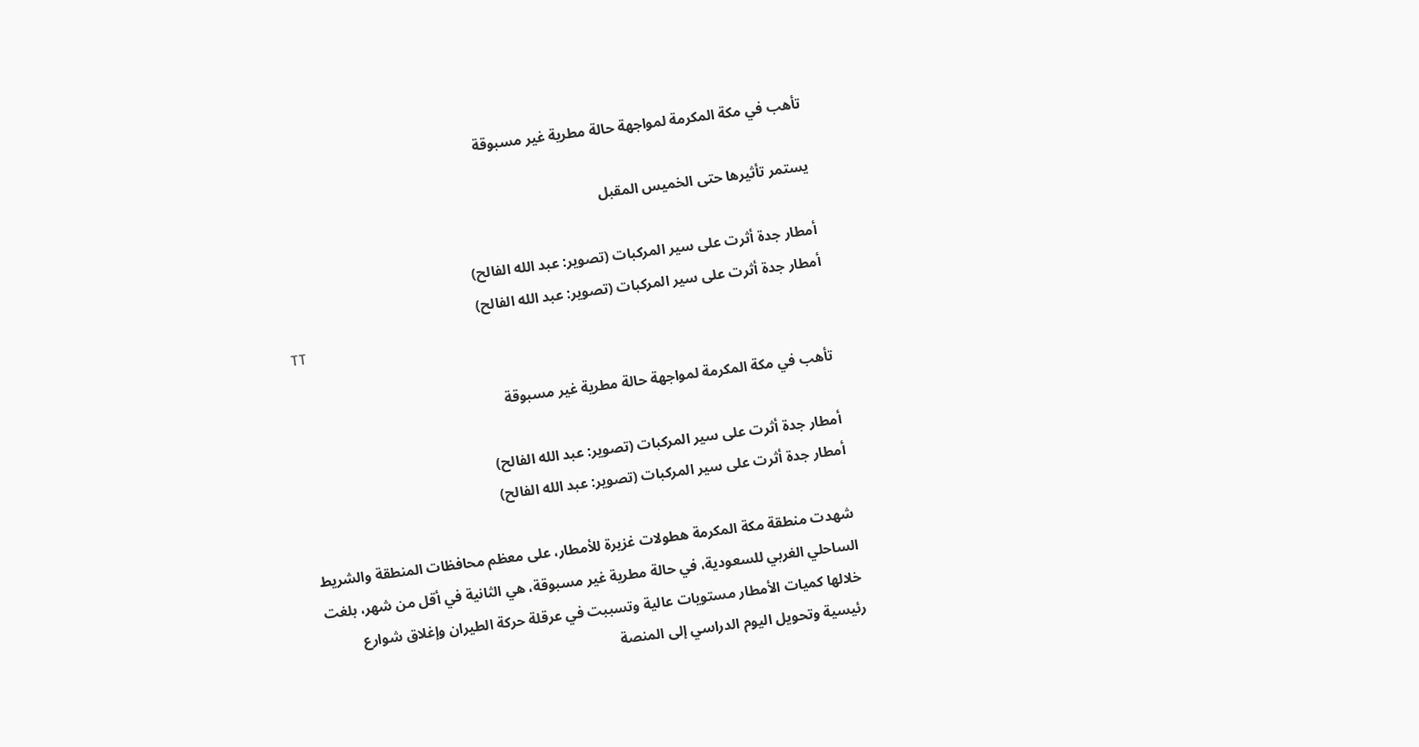تأهب في مكة المكرمة لمواجهة حالة مطرية غير مسبوقة

يستمر تأثيرها حتى الخميس المقبل

أمطار جدة أثرت على سير المركبات (تصوير: عبد الله الفالح)
أمطار جدة أثرت على سير المركبات (تصوير: عبد الله الفالح)
TT

تأهب في مكة المكرمة لمواجهة حالة مطرية غير مسبوقة

أمطار جدة أثرت على سير المركبات (تصوير: عبد الله الفالح)
أمطار جدة أثرت على سير المركبات (تصوير: عبد الله الفالح)

شهدت منطقة مكة المكرمة هطولات غزيرة للأمطار، على معظم محافظات المنطقة والشريط الساحلي الغربي للسعودية، في حالة مطرية غير مسبوقة، هي الثانية في أقل من شهر، بلغت خلالها كميات الأمطار مستويات عالية وتسببت في عرقلة حركة الطيران وإغلاق شوارع رئيسية وتحويل اليوم الدراسي إلى المنصة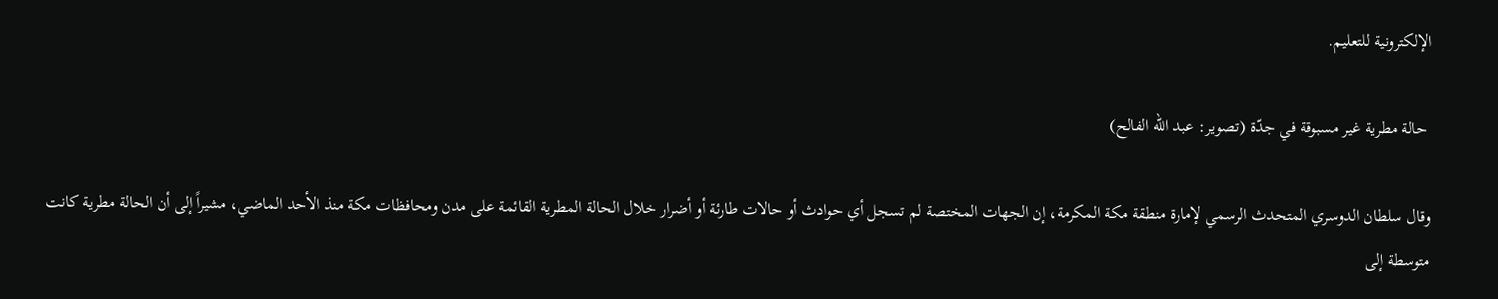الإلكترونية للتعليم.

 حالة مطرية غير مسبوقة في جدّة (تصوير: عبد الله الفالح)

وقال سلطان الدوسري المتحدث الرسمي لإمارة منطقة مكة المكرمة، إن الجهات المختصة لم تسجل أي حوادث أو حالات طارئة أو أضرار خلال الحالة المطرية القائمة على مدن ومحافظات مكة منذ الأحد الماضي، مشيراً إلى أن الحالة مطرية كانت متوسطة إلى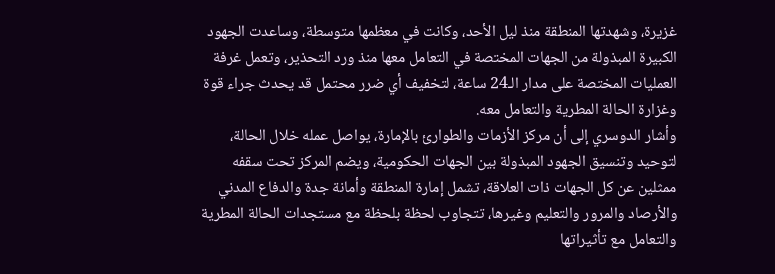غزيرة، وشهدتها المنطقة منذ ليل الأحد، وكانت في معظمها متوسطة، وساعدت الجهود الكبيرة المبذولة من الجهات المختصة في التعامل معها منذ ورد التحذير، وتعمل غرفة العمليات المختصة على مدار الـ24 ساعة، لتخفيف أي ضرر محتمل قد يحدث جراء قوة وغزارة الحالة المطرية والتعامل معه.
وأشار الدوسري إلى أن مركز الأزمات والطوارئ بالإمارة، يواصل عمله خلال الحالة، لتوحيد وتنسيق الجهود المبذولة بين الجهات الحكومية، ويضم المركز تحت سقفه ممثلين عن كل الجهات ذات العلاقة، تشمل إمارة المنطقة وأمانة جدة والدفاع المدني والأرصاد والمرور والتعليم وغيرها، تتجاوب لحظة بلحظة مع مستجدات الحالة المطرية والتعامل مع تأثيراتها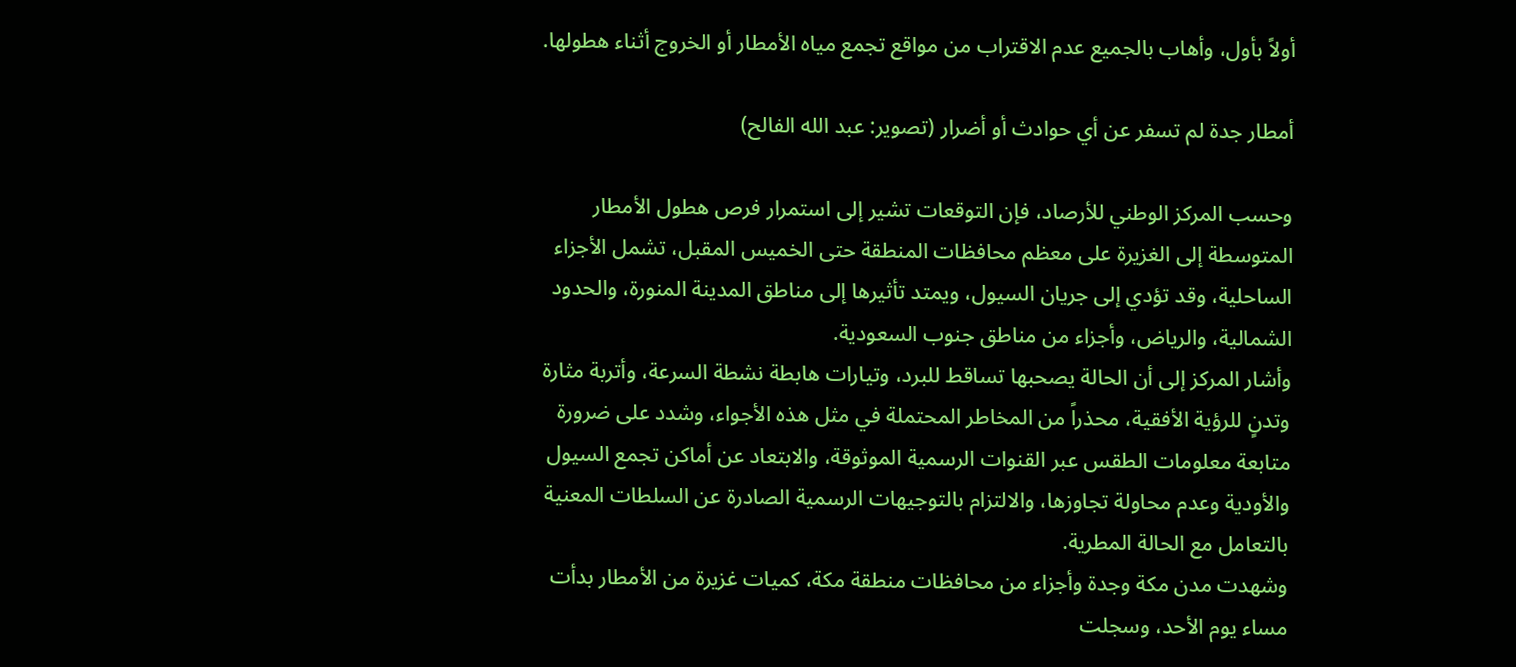أولاً بأول، وأهاب بالجميع عدم الاقتراب من مواقع تجمع مياه الأمطار أو الخروج أثناء هطولها.

أمطار جدة لم تسفر عن أي حوادث أو أضرار (تصوير: عبد الله الفالح)

وحسب المركز الوطني للأرصاد، فإن التوقعات تشير إلى استمرار فرص هطول الأمطار المتوسطة إلى الغزيرة على معظم محافظات المنطقة حتى الخميس المقبل، تشمل الأجزاء الساحلية، وقد تؤدي إلى جريان السيول، ويمتد تأثيرها إلى مناطق المدينة المنورة، والحدود الشمالية، والرياض، وأجزاء من مناطق جنوب السعودية.
وأشار المركز إلى أن الحالة يصحبها تساقط للبرد، وتيارات هابطة نشطة السرعة، وأتربة مثارة وتدنٍ للرؤية الأفقية، محذراً من المخاطر المحتملة في مثل هذه الأجواء، وشدد على ضرورة متابعة معلومات الطقس عبر القنوات الرسمية الموثوقة، والابتعاد عن أماكن تجمع السيول والأودية وعدم محاولة تجاوزها، والالتزام بالتوجيهات الرسمية الصادرة عن السلطات المعنية بالتعامل مع الحالة المطرية.
وشهدت مدن مكة وجدة وأجزاء من محافظات منطقة مكة، كميات غزيرة من الأمطار بدأت مساء يوم الأحد، وسجلت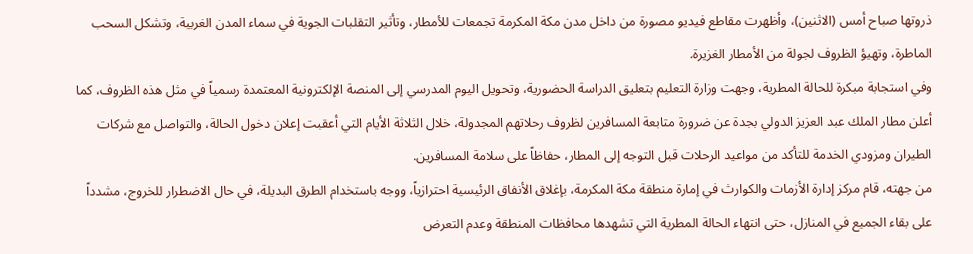ذروتها صباح أمس (الاثنين)، وأظهرت مقاطع فيديو مصورة من داخل مدن مكة المكرمة تجمعات للأمطار، وتأثير التقلبات الجوية في سماء المدن الغربية، وتشكل السحب الماطرة، وتهيؤ الظروف لجولة من الأمطار الغزيرة.
وفي استجابة مبكرة للحالة المطرية، وجهت وزارة التعليم بتعليق الدراسة الحضورية، وتحويل اليوم المدرسي إلى المنصة الإلكترونية المعتمدة رسمياً في مثل هذه الظروف، كما أعلن مطار الملك عبد العزيز الدولي بجدة عن ضرورة متابعة المسافرين لظروف رحلاتهم المجدولة، خلال الثلاثة الأيام التي أعقبت إعلان دخول الحالة، والتواصل مع شركات الطيران ومزودي الخدمة للتأكد من مواعيد الرحلات قبل التوجه إلى المطار، حفاظاً على سلامة المسافرين.
من جهته، قام مركز إدارة الأزمات والكوارث في إمارة منطقة مكة المكرمة، بإغلاق الأنفاق الرئيسية احترازياً، ووجه باستخدام الطرق البديلة، في حال الاضطرار للخروج، مشدداً على بقاء الجميع في المنازل، حتى انتهاء الحالة المطرية التي تشهدها محافظات المنطقة وعدم التعرض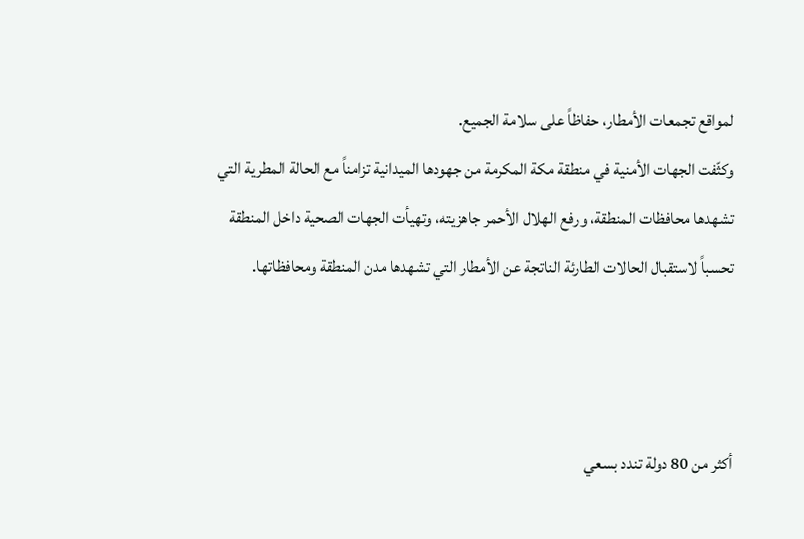لمواقع تجمعات الأمطار، حفاظاً على سلامة الجميع.
وكثّفت الجهات الأمنية في منطقة مكة المكرمة من جهودها الميدانية تزامناً مع الحالة المطرية التي تشهدها محافظات المنطقة، ورفع الهلال الأحمر جاهزيته، وتهيأت الجهات الصحية داخل المنطقة تحسباً لاستقبال الحالات الطارئة الناتجة عن الأمطار التي تشهدها مدن المنطقة ومحافظاتها.



أكثر من 80 دولة تندد بسعي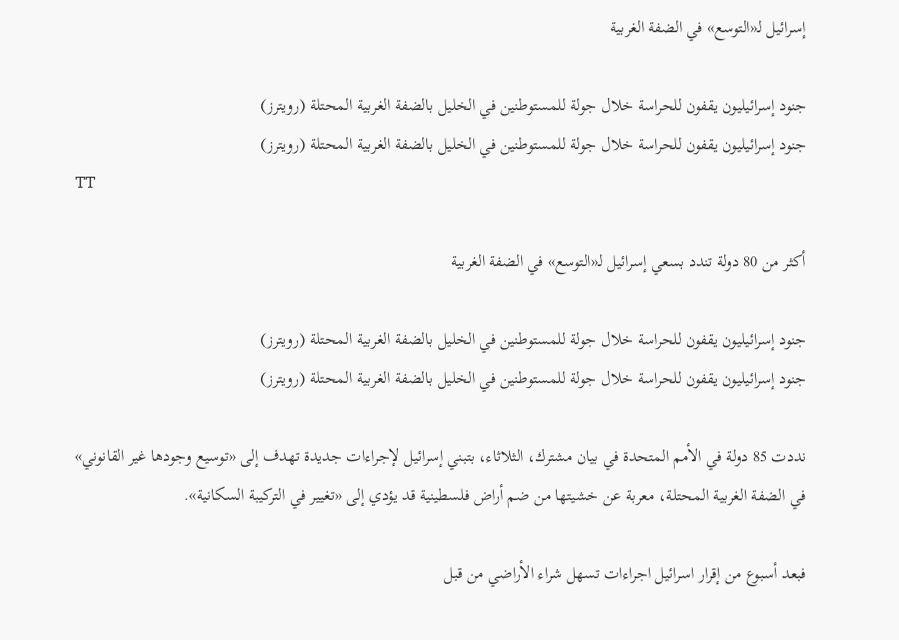إسرائيل لـ«التوسع» في الضفة الغربية

جنود إسرائيليون يقفون للحراسة خلال جولة للمستوطنين في الخليل بالضفة الغربية المحتلة (رويترز)
جنود إسرائيليون يقفون للحراسة خلال جولة للمستوطنين في الخليل بالضفة الغربية المحتلة (رويترز)
TT

أكثر من 80 دولة تندد بسعي إسرائيل لـ«التوسع» في الضفة الغربية

جنود إسرائيليون يقفون للحراسة خلال جولة للمستوطنين في الخليل بالضفة الغربية المحتلة (رويترز)
جنود إسرائيليون يقفون للحراسة خلال جولة للمستوطنين في الخليل بالضفة الغربية المحتلة (رويترز)

نددت 85 دولة في الأمم المتحدة في بيان مشترك، الثلاثاء، بتبني إسرائيل لإجراءات جديدة تهدف إلى «توسيع وجودها غير القانوني» في الضفة الغربية المحتلة، معربة عن خشيتها من ضم أراض فلسطينية قد يؤدي إلى «تغيير في التركيبة السكانية».

فبعد أسبوع من إقرار اسرائيل اجراءات تسهل شراء الأراضي من قبل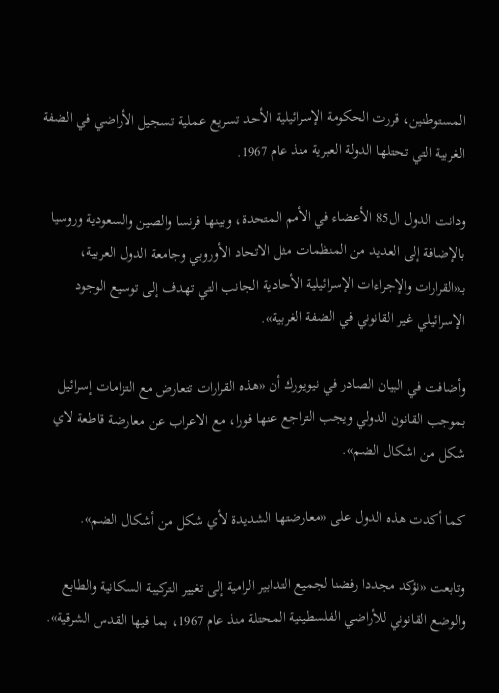المستوطنين، قررت الحكومة الإسرائيلية الأحد تسريع عملية تسجيل الأراضي في الضفة الغربية التي تحتلها الدولة العبرية منذ عام 1967.

ودانت الدول ال85 الأعضاء في الأمم المتحدة، وبينها فرنسا والصين والسعودية وروسيا بالإضافة إلى العديد من المنظمات مثل الاتحاد الأوروبي وجامعة الدول العربية، بـ«القرارات والإجراءات الإسرائيلية الأحادية الجانب التي تهدف إلى توسيع الوجود الإسرائيلي غير القانوني في الضفة الغربية».

وأضافت في البيان الصادر في نيويورك أن «هذه القرارات تتعارض مع التزامات إسرائيل بموجب القانون الدولي ويجب التراجع عنها فورا، مع الاعراب عن معارضة قاطعة لاي شكل من اشكال الضم».

كما أكدت هذه الدول على «معارضتها الشديدة لأي شكل من أشكال الضم».

وتابعت «نؤكد مجددا رفضنا لجميع التدابير الرامية إلى تغيير التركيبة السكانية والطابع والوضع القانوني للأراضي الفلسطينية المحتلة منذ عام 1967، بما فيها القدس الشرقية».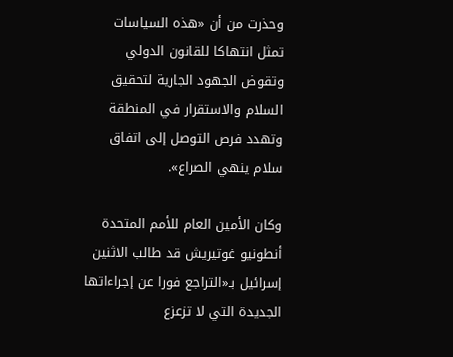وحذرت من أن «هذه السياسات تمثل انتهاكا للقانون الدولي وتقوض الجهود الجارية لتحقيق السلام والاستقرار في المنطقة وتهدد فرص التوصل إلى اتفاق سلام ينهي الصراع».

وكان الأمين العام للأمم المتحدة أنطونيو غوتيريش قد طالب الاثنين إسرائيل بـ«التراجع فورا عن إجراءاتها الجديدة التي لا تزعزع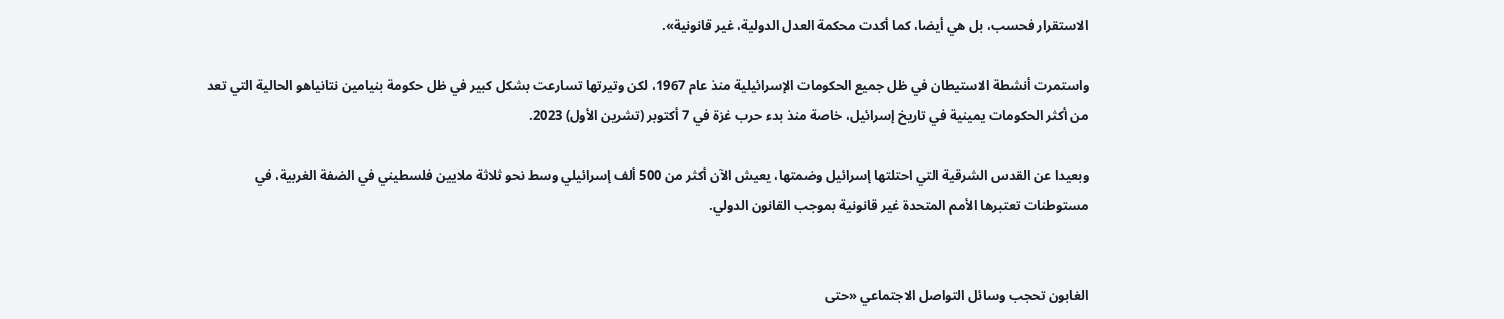الاستقرار فحسب، بل هي أيضا، كما أكدت محكمة العدل الدولية، غير قانونية».

واستمرت أنشطة الاستيطان في ظل جميع الحكومات الإسرائيلية منذ عام 1967، لكن وتيرتها تسارعت بشكل كبير في ظل حكومة بنيامين نتانياهو الحالية التي تعد من أكثر الحكومات يمينية في تاريخ إسرائيل، خاصة منذ بدء حرب غزة في 7 أكتوبر (تشرين الأول) 2023.

وبعيدا عن القدس الشرقية التي احتلتها إسرائيل وضمتها، يعيش الآن أكثر من 500 ألف إسرائيلي وسط نحو ثلاثة ملايين فلسطيني في الضفة الغربية، في مستوطنات تعتبرها الأمم المتحدة غير قانونية بموجب القانون الدولي.


الغابون تحجب وسائل التواصل الاجتماعي «حتى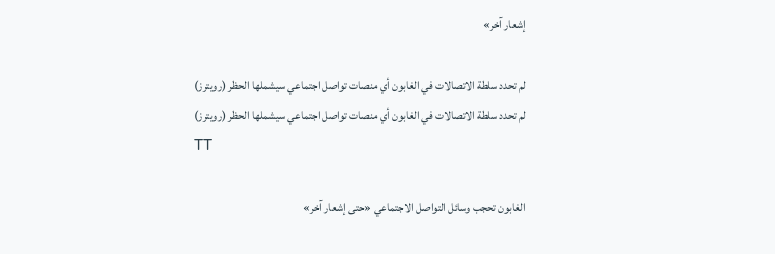إشعار آخر»

لم تحدد سلطة الاتصالات في الغابون أي منصات تواصل اجتماعي سيشملها الحظر (رويترز)
لم تحدد سلطة الاتصالات في الغابون أي منصات تواصل اجتماعي سيشملها الحظر (رويترز)
TT

الغابون تحجب وسائل التواصل الاجتماعي «حتى إشعار آخر»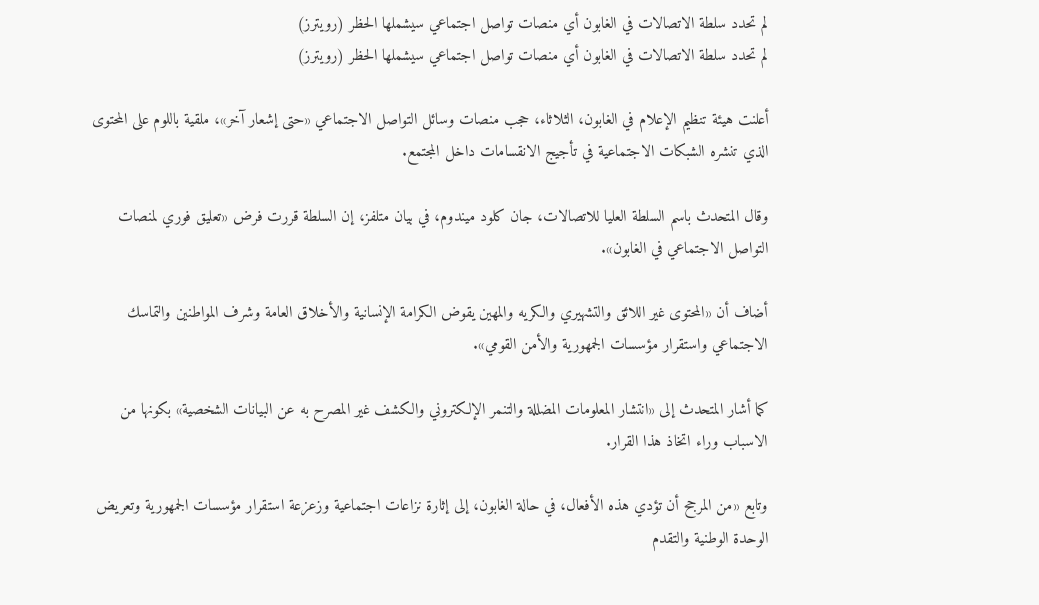لم تحدد سلطة الاتصالات في الغابون أي منصات تواصل اجتماعي سيشملها الحظر (رويترز)
لم تحدد سلطة الاتصالات في الغابون أي منصات تواصل اجتماعي سيشملها الحظر (رويترز)

أعلنت هيئة تنظيم الإعلام في الغابون، الثلاثاء، حجب منصات وسائل التواصل الاجتماعي «حتى إشعار آخر»، ملقية باللوم على المحتوى الذي تنشره الشبكات الاجتماعية في تأجيج الانقسامات داخل المجتمع.

وقال المتحدث باسم السلطة العليا للاتصالات، جان كلود ميندوم، في بيان متلفز، إن السلطة قررت فرض «تعليق فوري لمنصات التواصل الاجتماعي في الغابون».

أضاف أن «المحتوى غير اللائق والتشهيري والكريه والمهين يقوض الكرامة الإنسانية والأخلاق العامة وشرف المواطنين والتماسك الاجتماعي واستقرار مؤسسات الجمهورية والأمن القومي».

كما أشار المتحدث إلى «انتشار المعلومات المضللة والتنمر الإلكتروني والكشف غير المصرح به عن البيانات الشخصية» بكونها من الاسباب وراء اتخاذ هذا القرار.

وتابع «من المرجح أن تؤدي هذه الأفعال، في حالة الغابون، إلى إثارة نزاعات اجتماعية وزعزعة استقرار مؤسسات الجمهورية وتعريض الوحدة الوطنية والتقدم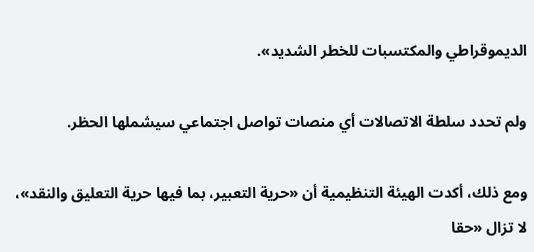الديموقراطي والمكتسبات للخطر الشديد».

ولم تحدد سلطة الاتصالات أي منصات تواصل اجتماعي سيشملها الحظر.

ومع ذلك، أكدت الهيئة التنظيمية أن «حرية التعبير، بما فيها حرية التعليق والنقد»، لا تزال «حقا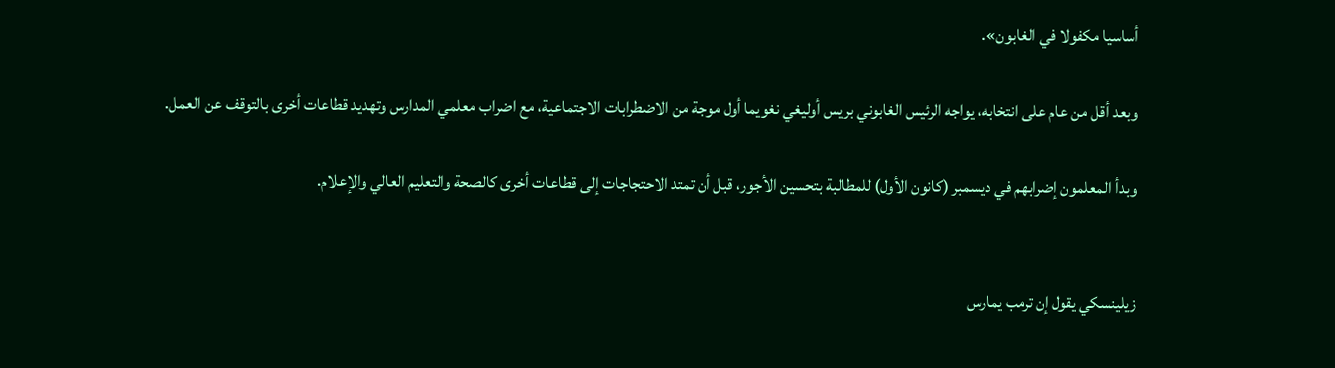أساسيا مكفولا في الغابون».

وبعد أقل من عام على انتخابه، يواجه الرئيس الغابوني بريس أوليغي نغويما أول موجة من الاضطرابات الاجتماعية، مع اضراب معلمي المدارس وتهديد قطاعات أخرى بالتوقف عن العمل.

وبدأ المعلمون إضرابهم في ديسمبر (كانون الأول) للمطالبة بتحسين الأجور، قبل أن تمتد الاحتجاجات إلى قطاعات أخرى كالصحة والتعليم العالي والإعلام.


زيلينسكي يقول إن ترمب يمارس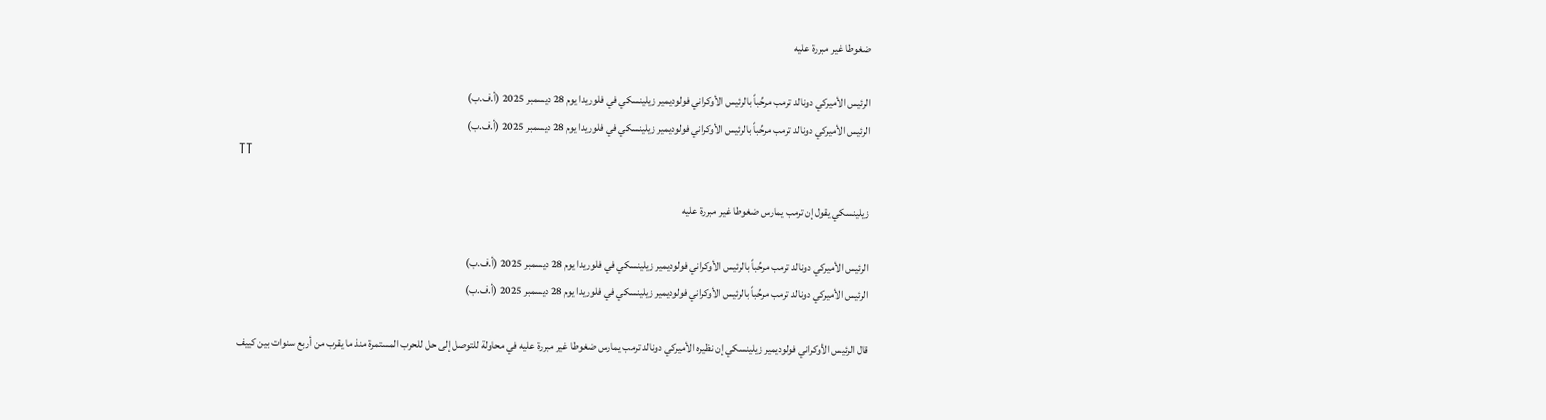ضغوطا غير مبررة عليه

الرئيس الأميركي دونالد ترمب مرحِّباً بالرئيس الأوكراني فولوديمير زيلينسكي في فلوريدا يوم 28 ديسمبر 2025 (أ.ف.ب)
الرئيس الأميركي دونالد ترمب مرحِّباً بالرئيس الأوكراني فولوديمير زيلينسكي في فلوريدا يوم 28 ديسمبر 2025 (أ.ف.ب)
TT

زيلينسكي يقول إن ترمب يمارس ضغوطا غير مبررة عليه

الرئيس الأميركي دونالد ترمب مرحِّباً بالرئيس الأوكراني فولوديمير زيلينسكي في فلوريدا يوم 28 ديسمبر 2025 (أ.ف.ب)
الرئيس الأميركي دونالد ترمب مرحِّباً بالرئيس الأوكراني فولوديمير زيلينسكي في فلوريدا يوم 28 ديسمبر 2025 (أ.ف.ب)

قال الرئيس الأوكراني فولوديمير زيلينسكي إن نظيره الأميركي دونالد ترمب يمارس ضغوطا غير مبررة عليه في محاولة للتوصل إلى حل للحرب المستمرة منذ ما يقرب من أربع سنوات بين كييف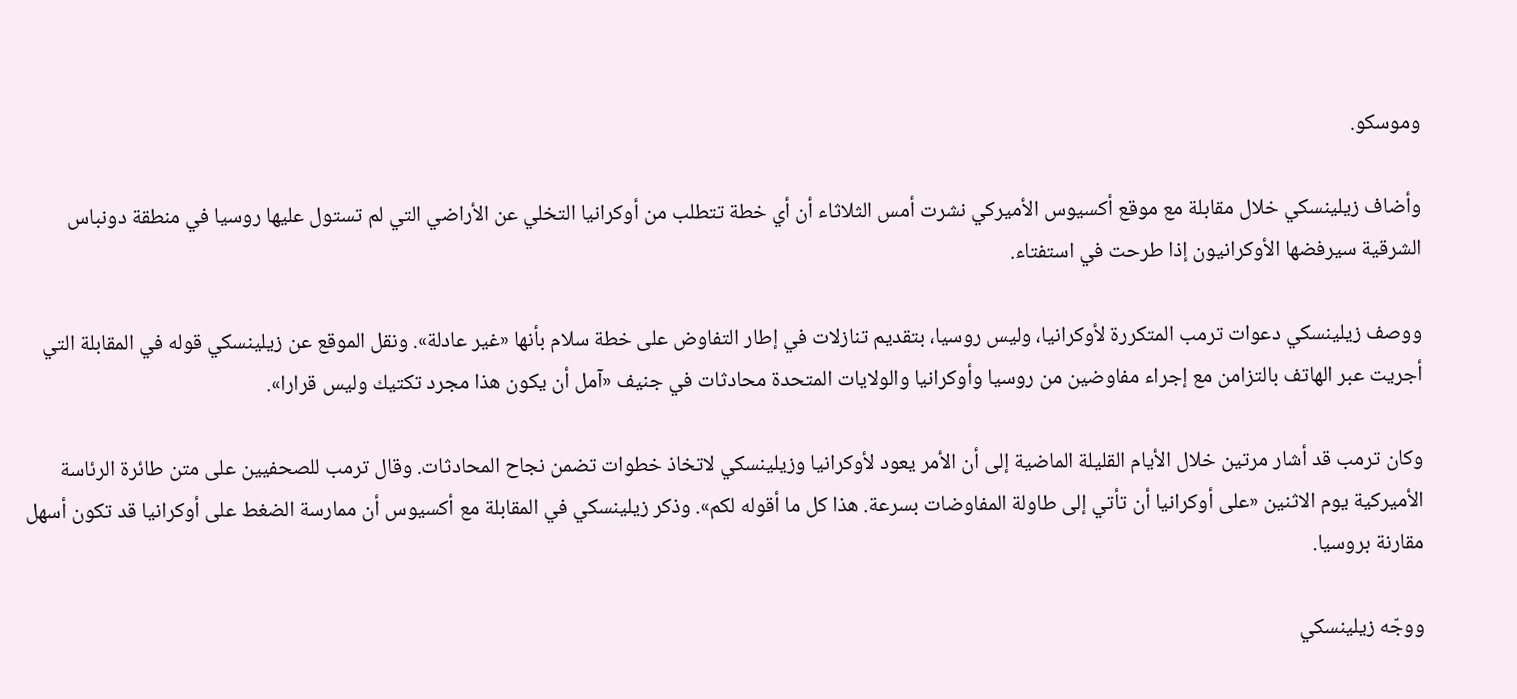وموسكو.

وأضاف زيلينسكي خلال مقابلة مع موقع أكسيوس الأميركي نشرت أمس الثلاثاء أن أي خطة تتطلب من أوكرانيا التخلي عن الأراضي التي لم تستول عليها روسيا في منطقة دونباس الشرقية سيرفضها الأوكرانيون إذا طرحت في استفتاء.

ووصف زيلينسكي دعوات ترمب المتكررة لأوكرانيا، وليس روسيا، بتقديم تنازلات في إطار التفاوض على خطة سلام بأنها «غير عادلة». ونقل الموقع عن زيلينسكي قوله في المقابلة التي أجريت عبر الهاتف بالتزامن مع إجراء مفاوضين من روسيا وأوكرانيا والولايات المتحدة محادثات في جنيف «آمل أن يكون هذا مجرد تكتيك وليس قرارا».

وكان ترمب قد أشار مرتين خلال الأيام القليلة الماضية إلى أن الأمر يعود لأوكرانيا وزيلينسكي لاتخاذ خطوات تضمن نجاح المحادثات. وقال ترمب للصحفيين على متن طائرة الرئاسة الأميركية يوم الاثنين «على أوكرانيا أن تأتي إلى طاولة المفاوضات بسرعة. هذا كل ما أقوله لكم». وذكر زيلينسكي في المقابلة مع أكسيوس أن ممارسة الضغط على أوكرانيا قد تكون أسهل مقارنة بروسيا.

ووجّه زيلينسكي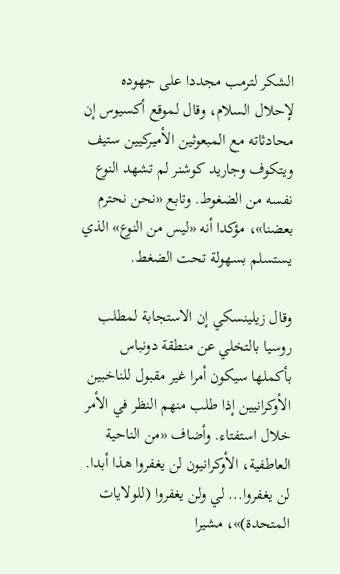الشكر لترمب مجددا على جهوده لإحلال السلام، وقال لموقع أكسيوس إن محادثاته مع المبعوثين الأميركيين ستيف ويتكوف وجاريد كوشنر لم تشهد النوع نفسه من الضغوط. وتابع «نحن نحترم بعضنا»، مؤكدا أنه «ليس من النوع» الذي يستسلم بسهولة تحت الضغط.

وقال زيلينسكي إن الاستجابة لمطلب روسيا بالتخلي عن منطقة دونباس بأكملها سيكون أمرا غير مقبول للناخبين الأوكرانيين إذا طلب منهم النظر في الأمر خلال استفتاء. وأضاف «من الناحية العاطفية، الأوكرانيون لن يغفروا هذا أبدا. لن يغفروا... لي ولن يغفروا (للولايات المتحدة)»، مشيرا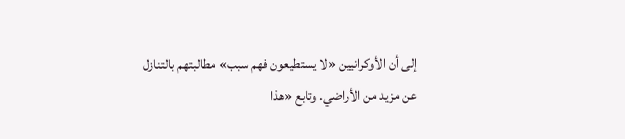إلى أن الأوكرانيين «لا يستطيعون فهم سبب» مطالبتهم بالتنازل عن مزيد من الأراضي. وتابع «هذا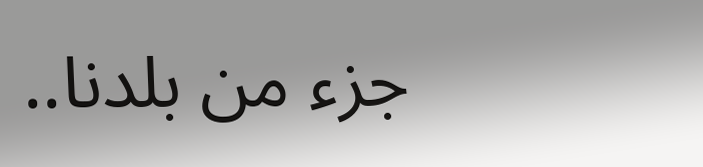جزء من بلدنا..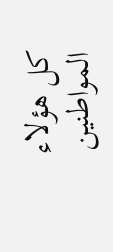كل هؤلاء المواطنين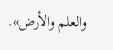والعلم والأرض».